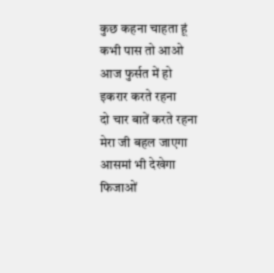कुछ कहना चाहता हूं
कभी पास तो आओ
आज फुर्सत में हो
इकरार करते रहना
दो चार बातें करते रहना
मेरा जी बहल जाएगा
आसमां भी देखेगा
फिजाओं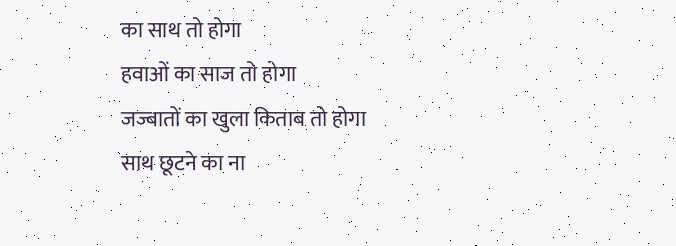का साथ तो होगा
हवाओं का साज तो होगा
जज्बातों का खुला किताब तो होगा
साथ छूटने का ना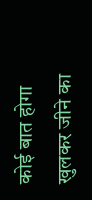कोई बात होगा
खुलकर जीने का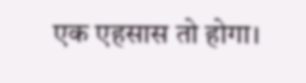एक एहसास तो होगा।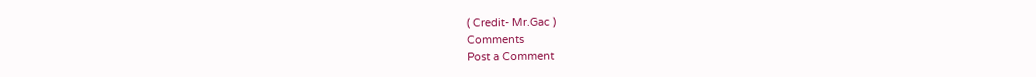( Credit- Mr.Gac )
Comments
Post a Comment